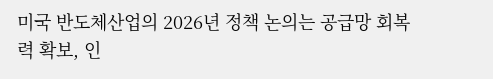미국 반도체산업의 2026년 정책 논의는 공급망 회복력 확보, 인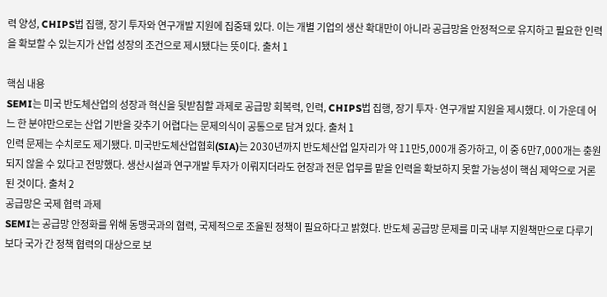력 양성, CHIPS법 집행, 장기 투자와 연구개발 지원에 집중돼 있다. 이는 개별 기업의 생산 확대만이 아니라 공급망을 안정적으로 유지하고 필요한 인력을 확보할 수 있는지가 산업 성장의 조건으로 제시됐다는 뜻이다. 출처 1

핵심 내용
SEMI는 미국 반도체산업의 성장과 혁신을 뒷받침할 과제로 공급망 회복력, 인력, CHIPS법 집행, 장기 투자·연구개발 지원을 제시했다. 이 가운데 어느 한 분야만으로는 산업 기반을 갖추기 어렵다는 문제의식이 공통으로 담겨 있다. 출처 1
인력 문제는 수치로도 제기됐다. 미국반도체산업협회(SIA)는 2030년까지 반도체산업 일자리가 약 11만5,000개 증가하고, 이 중 6만7,000개는 충원되지 않을 수 있다고 전망했다. 생산시설과 연구개발 투자가 이뤄지더라도 현장과 전문 업무를 맡을 인력을 확보하지 못할 가능성이 핵심 제약으로 거론된 것이다. 출처 2
공급망은 국제 협력 과제
SEMI는 공급망 안정화를 위해 동맹국과의 협력, 국제적으로 조율된 정책이 필요하다고 밝혔다. 반도체 공급망 문제를 미국 내부 지원책만으로 다루기보다 국가 간 정책 협력의 대상으로 보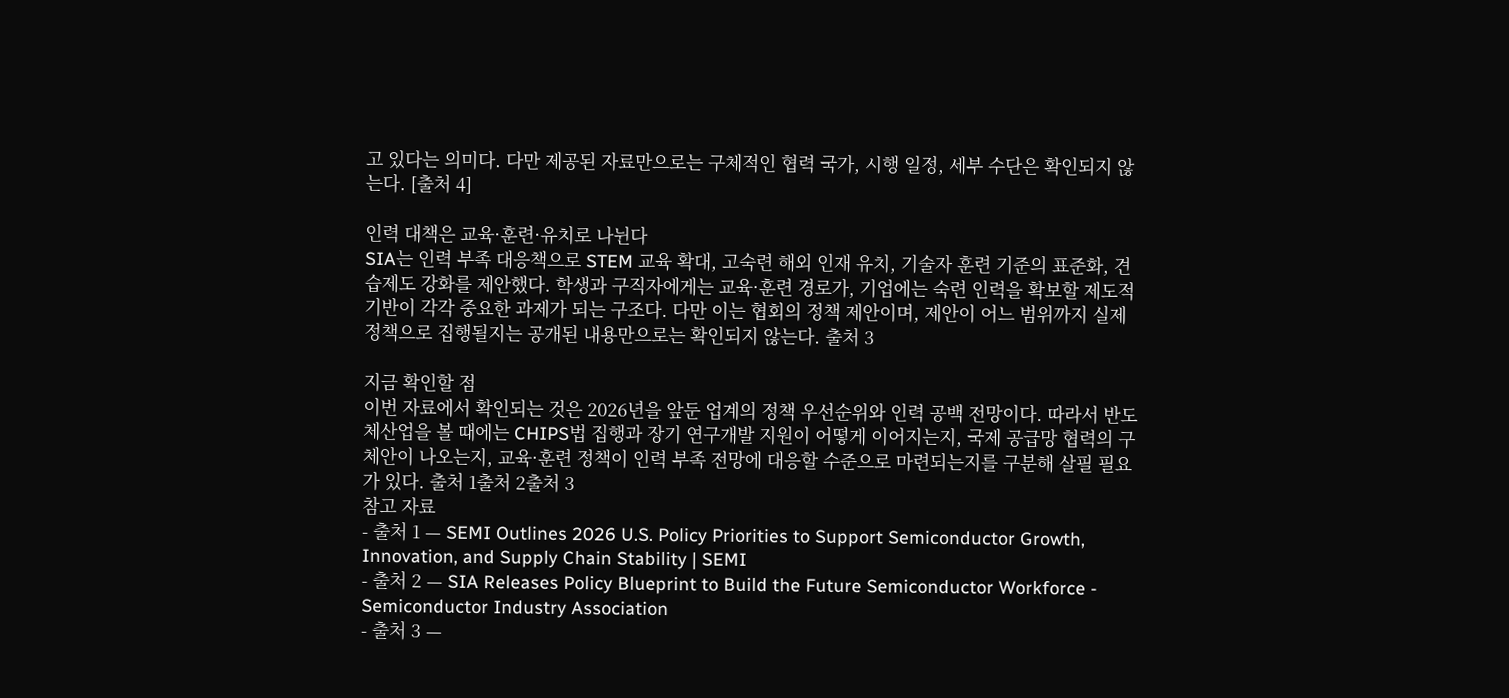고 있다는 의미다. 다만 제공된 자료만으로는 구체적인 협력 국가, 시행 일정, 세부 수단은 확인되지 않는다. [출처 4]

인력 대책은 교육·훈련·유치로 나뉜다
SIA는 인력 부족 대응책으로 STEM 교육 확대, 고숙련 해외 인재 유치, 기술자 훈련 기준의 표준화, 견습제도 강화를 제안했다. 학생과 구직자에게는 교육·훈련 경로가, 기업에는 숙련 인력을 확보할 제도적 기반이 각각 중요한 과제가 되는 구조다. 다만 이는 협회의 정책 제안이며, 제안이 어느 범위까지 실제 정책으로 집행될지는 공개된 내용만으로는 확인되지 않는다. 출처 3

지금 확인할 점
이번 자료에서 확인되는 것은 2026년을 앞둔 업계의 정책 우선순위와 인력 공백 전망이다. 따라서 반도체산업을 볼 때에는 CHIPS법 집행과 장기 연구개발 지원이 어떻게 이어지는지, 국제 공급망 협력의 구체안이 나오는지, 교육·훈련 정책이 인력 부족 전망에 대응할 수준으로 마련되는지를 구분해 살필 필요가 있다. 출처 1출처 2출처 3
참고 자료
- 출처 1 — SEMI Outlines 2026 U.S. Policy Priorities to Support Semiconductor Growth, Innovation, and Supply Chain Stability | SEMI
- 출처 2 — SIA Releases Policy Blueprint to Build the Future Semiconductor Workforce - Semiconductor Industry Association
- 출처 3 —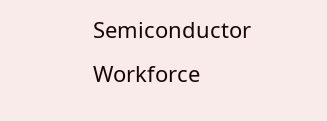Semiconductor Workforce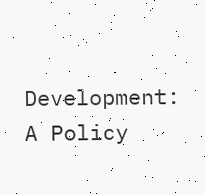Development: A Policy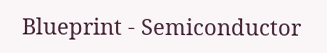Blueprint - Semiconductor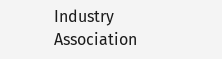Industry Association